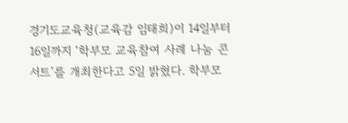경기도교육청(교육감 임태희)이 14일부터 16일까지 ‘학부모 교육참여 사례 나눔 콘서트’를 개최한다고 5일 밝혔다. 학부모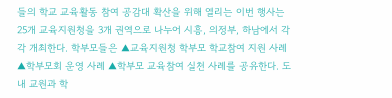들의 학교 교육활동 참여 공감대 확산을 위해 열리는 이번 행사는 25개 교육지원청을 3개 권역으로 나누어 시흥, 의정부, 하남에서 각각 개최한다. 학부모들은 ▲교육지원청 학부모 학교참여 지원 사례 ▲학부모회 운영 사례 ▲학부모 교육참여 실천 사례를 공유한다. 도내 교원과 학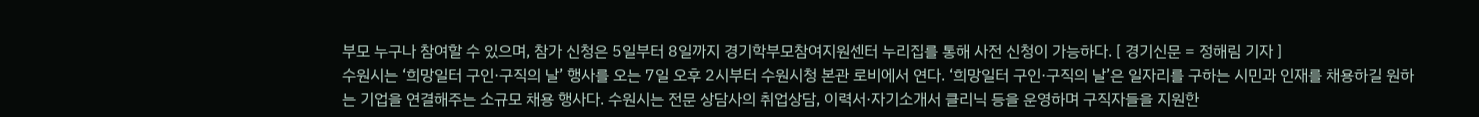부모 누구나 참여할 수 있으며, 참가 신청은 5일부터 8일까지 경기학부모참여지원센터 누리집를 통해 사전 신청이 가능하다. [ 경기신문 = 정해림 기자 ]
수원시는 ‘희망일터 구인·구직의 날’ 행사를 오는 7일 오후 2시부터 수원시청 본관 로비에서 연다. ‘희망일터 구인·구직의 날’은 일자리를 구하는 시민과 인재를 채용하길 원하는 기업을 연결해주는 소규모 채용 행사다. 수원시는 전문 상담사의 취업상담, 이력서·자기소개서 클리닉 등을 운영하며 구직자들을 지원한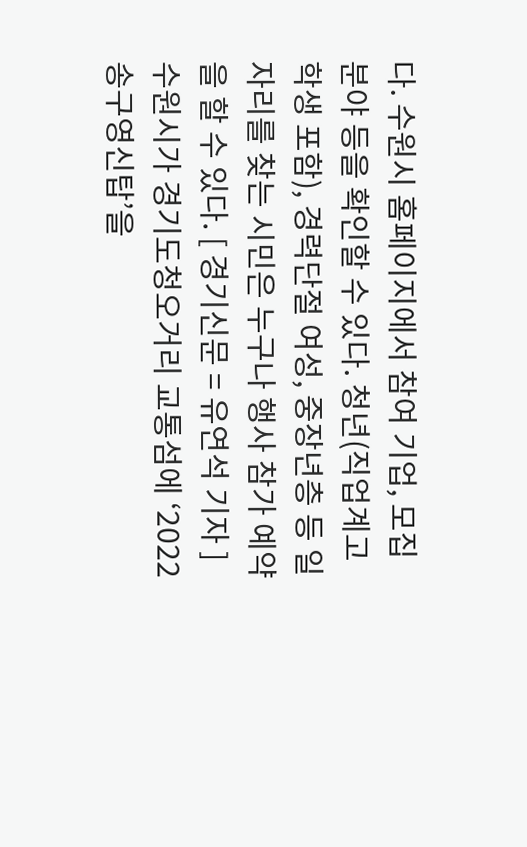다. 수원시 홈페이지에서 참여 기업, 모집 분야 등을 확인할 수 있다. 청년(직업계고 학생 포함), 경력단절 여성, 중장년층 등 일자리를 찾는 시민은 누구나 행사 참가 예약을 할 수 있다. [ 경기신문 = 유연석 기자 ]
수원시가 경기도청오거리 교통섬에 ‘2022 송구영신탑’을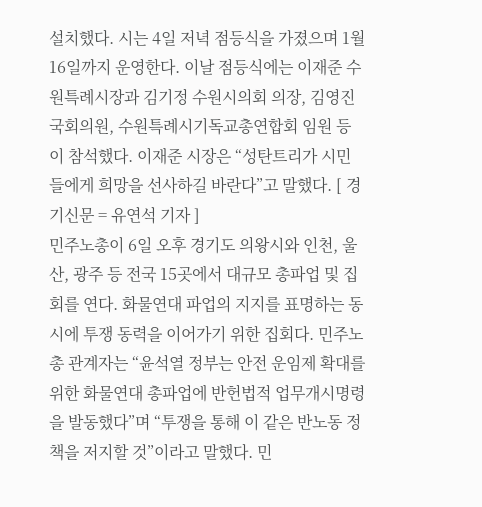설치했다. 시는 4일 저녁 점등식을 가졌으며 1월 16일까지 운영한다. 이날 점등식에는 이재준 수원특례시장과 김기정 수원시의회 의장, 김영진 국회의원, 수원특례시기독교총연합회 임원 등이 참석했다. 이재준 시장은 “성탄트리가 시민들에게 희망을 선사하길 바란다”고 말했다. [ 경기신문 = 유연석 기자 ]
민주노총이 6일 오후 경기도 의왕시와 인천, 울산, 광주 등 전국 15곳에서 대규모 총파업 및 집회를 연다. 화물연대 파업의 지지를 표명하는 동시에 투쟁 동력을 이어가기 위한 집회다. 민주노총 관계자는 “윤석열 정부는 안전 운임제 확대를 위한 화물연대 총파업에 반헌법적 업무개시명령을 발동했다”며 “투쟁을 통해 이 같은 반노동 정책을 저지할 것”이라고 말했다. 민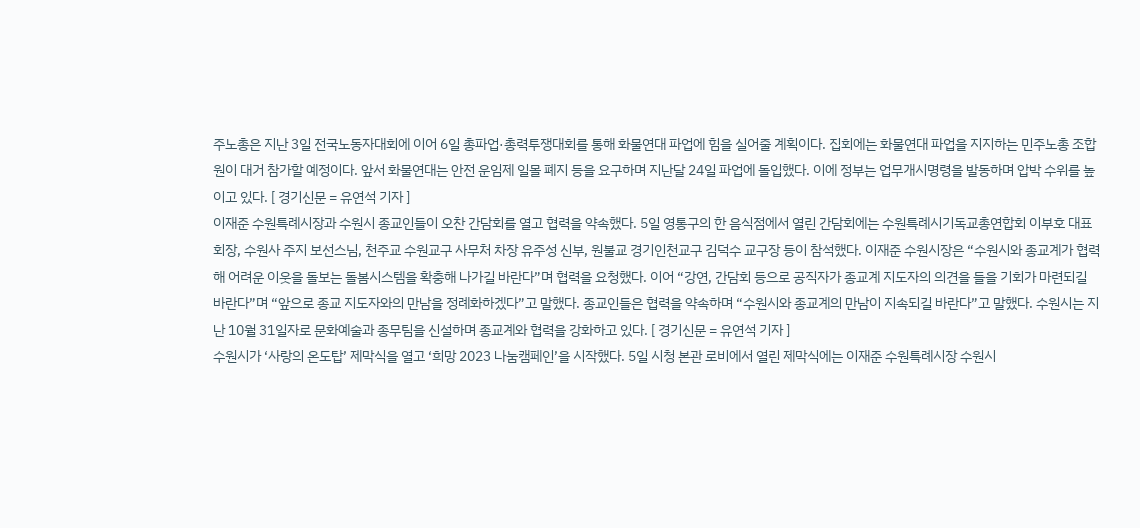주노총은 지난 3일 전국노동자대회에 이어 6일 총파업·총력투쟁대회를 통해 화물연대 파업에 힘을 실어줄 계획이다. 집회에는 화물연대 파업을 지지하는 민주노총 조합원이 대거 참가할 예정이다. 앞서 화물연대는 안전 운임제 일몰 폐지 등을 요구하며 지난달 24일 파업에 돌입했다. 이에 정부는 업무개시명령을 발동하며 압박 수위를 높이고 있다. [ 경기신문 = 유연석 기자 ]
이재준 수원특례시장과 수원시 종교인들이 오찬 간담회를 열고 협력을 약속했다. 5일 영통구의 한 음식점에서 열린 간담회에는 수원특례시기독교총연합회 이부호 대표회장, 수원사 주지 보선스님, 천주교 수원교구 사무처 차장 유주성 신부, 원불교 경기인천교구 김덕수 교구장 등이 참석했다. 이재준 수원시장은 “수원시와 종교계가 협력해 어려운 이웃을 돌보는 돌봄시스템을 확충해 나가길 바란다”며 협력을 요청했다. 이어 “강연, 간담회 등으로 공직자가 종교계 지도자의 의견을 들을 기회가 마련되길 바란다”며 “앞으로 종교 지도자와의 만남을 정례화하겠다”고 말했다. 종교인들은 협력을 약속하며 “수원시와 종교계의 만남이 지속되길 바란다”고 말했다. 수원시는 지난 10월 31일자로 문화예술과 종무팀을 신설하며 종교계와 협력을 강화하고 있다. [ 경기신문 = 유연석 기자 ]
수원시가 ‘사랑의 온도탑’ 제막식을 열고 ‘희망 2023 나눔캠페인’을 시작했다. 5일 시청 본관 로비에서 열린 제막식에는 이재준 수원특례시장 수원시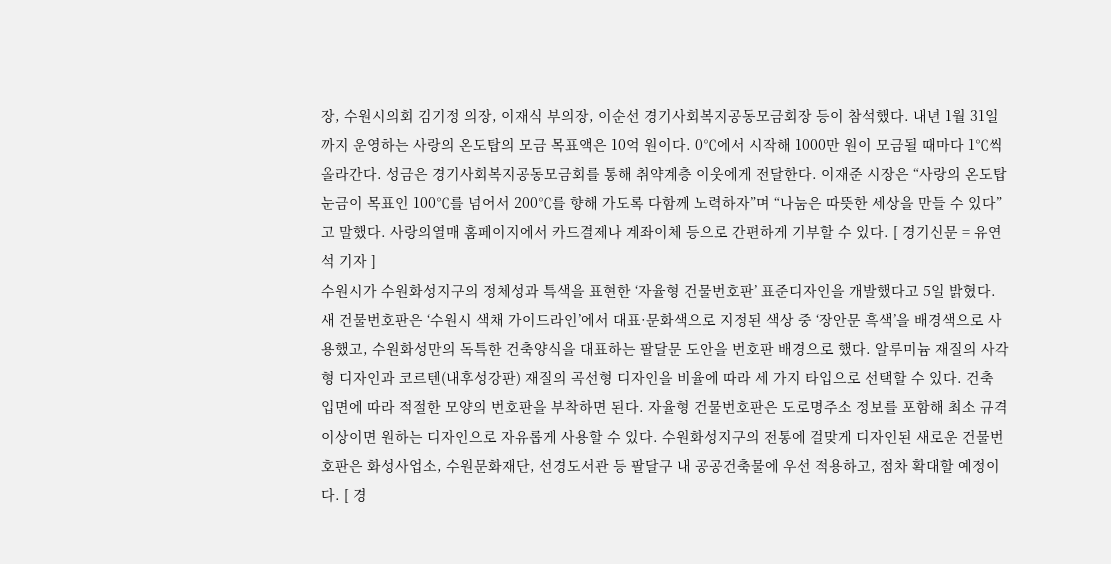장, 수원시의회 김기정 의장, 이재식 부의장, 이순선 경기사회복지공동모금회장 등이 참석했다. 내년 1월 31일까지 운영하는 사랑의 온도탑의 모금 목표액은 10억 원이다. 0℃에서 시작해 1000만 원이 모금될 때마다 1℃씩 올라간다. 성금은 경기사회복지공동모금회를 통해 취약계층 이웃에게 전달한다. 이재준 시장은 “사랑의 온도탑 눈금이 목표인 100℃를 넘어서 200℃를 향해 가도록 다함께 노력하자”며 “나눔은 따뜻한 세상을 만들 수 있다”고 말했다. 사랑의열매 홈페이지에서 카드결제나 계좌이체 등으로 간편하게 기부할 수 있다. [ 경기신문 = 유연석 기자 ]
수원시가 수원화성지구의 정체성과 특색을 표현한 ‘자율형 건물번호판’ 표준디자인을 개발했다고 5일 밝혔다. 새 건물번호판은 ‘수원시 색채 가이드라인’에서 대표·문화색으로 지정된 색상 중 ‘장안문 흑색’을 배경색으로 사용했고, 수원화성만의 독특한 건축양식을 대표하는 팔달문 도안을 번호판 배경으로 했다. 알루미늄 재질의 사각형 디자인과 코르텐(내후성강판) 재질의 곡선형 디자인을 비율에 따라 세 가지 타입으로 선택할 수 있다. 건축 입면에 따라 적절한 모양의 번호판을 부착하면 된다. 자율형 건물번호판은 도로명주소 정보를 포함해 최소 규격 이상이면 원하는 디자인으로 자유롭게 사용할 수 있다. 수원화성지구의 전통에 걸맞게 디자인된 새로운 건물번호판은 화성사업소, 수원문화재단, 선경도서관 등 팔달구 내 공공건축물에 우선 적용하고, 점차 확대할 예정이다. [ 경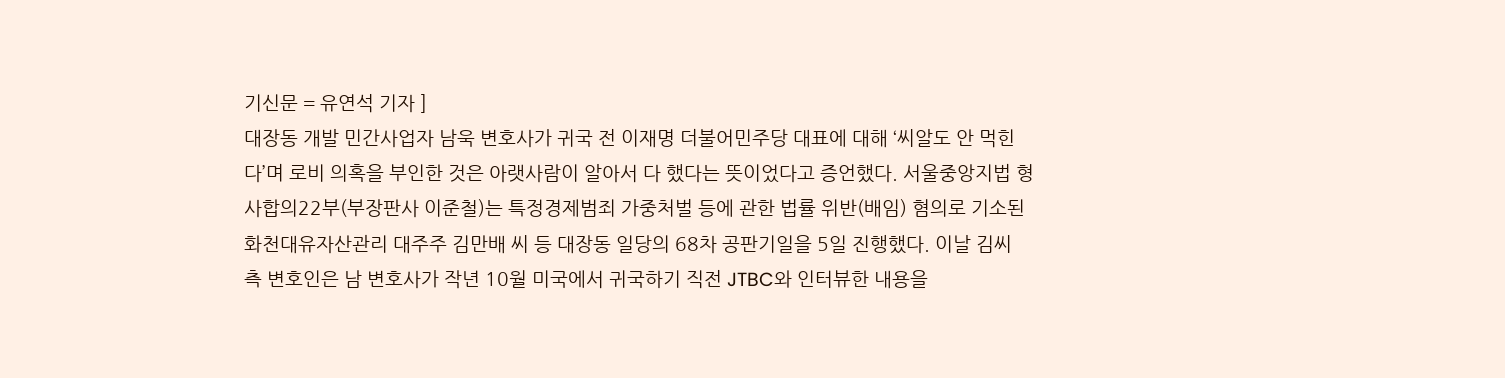기신문 = 유연석 기자 ]
대장동 개발 민간사업자 남욱 변호사가 귀국 전 이재명 더불어민주당 대표에 대해 ‘씨알도 안 먹힌다’며 로비 의혹을 부인한 것은 아랫사람이 알아서 다 했다는 뜻이었다고 증언했다. 서울중앙지법 형사합의22부(부장판사 이준철)는 특정경제범죄 가중처벌 등에 관한 법률 위반(배임) 혐의로 기소된 화천대유자산관리 대주주 김만배 씨 등 대장동 일당의 68차 공판기일을 5일 진행했다. 이날 김씨 측 변호인은 남 변호사가 작년 10월 미국에서 귀국하기 직전 JTBC와 인터뷰한 내용을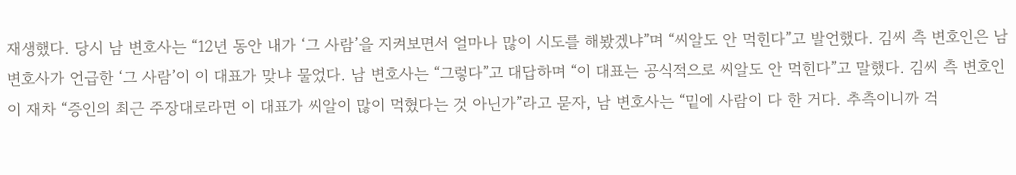재생했다. 당시 남 변호사는 “12년 동안 내가 ‘그 사람’을 지켜보면서 얼마나 많이 시도를 해봤겠냐”며 “씨알도 안 먹힌다”고 발언했다. 김씨 측 변호인은 남 변호사가 언급한 ‘그 사람’이 이 대표가 맞냐 물었다. 남 변호사는 “그렇다”고 대답하며 “이 대표는 공식적으로 씨알도 안 먹힌다”고 말했다. 김씨 측 변호인이 재차 “증인의 최근 주장대로라면 이 대표가 씨알이 많이 먹혔다는 것 아닌가”라고 묻자, 남 변호사는 “밑에 사람이 다 한 거다. 추측이니까 걱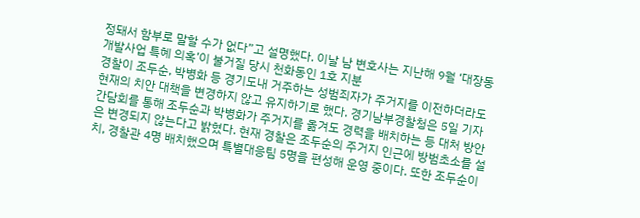정돼서 함부로 말할 수가 없다”고 설명했다. 이날 남 변호사는 지난해 9월 ‘대장동 개발사업 특혜 의혹’이 불거질 당시 천화동인 1호 지분
경찰이 조두순, 박병화 등 경기도내 거주하는 성범죄자가 주거지를 이전하더라도 현재의 치안 대책을 변경하지 않고 유지하기로 했다. 경기남부경찰청은 5일 기자간담회를 통해 조두순과 박병화가 주거지를 옮겨도 경력을 배치하는 등 대처 방안은 변경되지 않는다고 밝혔다. 현재 경찰은 조두순의 주거지 인근에 방범초소를 설치, 경찰관 4명 배치했으며 특별대응팀 5명을 편성해 운영 중이다. 또한 조두순이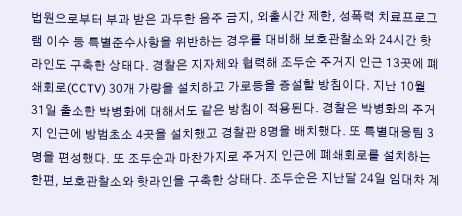법원으로부터 부과 받은 과두한 음주 금지, 외출시간 제한, 성폭력 치료프로그램 이수 등 특별준수사항을 위반하는 경우를 대비해 보호관찰소와 24시간 핫라인도 구축한 상태다. 경찰은 지자체와 협력해 조두순 주거지 인근 13곳에 폐쇄회로(CCTV) 30개 가량을 설치하고 가로등을 증설할 방침이다. 지난 10월 31일 출소한 박병화에 대해서도 같은 방침이 적용된다. 경찰은 박병화의 주거지 인근에 방범초소 4곳을 설치했고 경찰관 8명을 배치했다. 또 특별대응팀 3명을 편성했다. 또 조두순과 마찬가지로 주거지 인근에 폐쇄회로를 설치하는 한편, 보호관찰소와 핫라인을 구축한 상태다. 조두순은 지난달 24일 임대차 계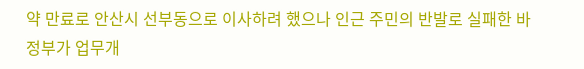약 만료로 안산시 선부동으로 이사하려 했으나 인근 주민의 반발로 실패한 바
정부가 업무개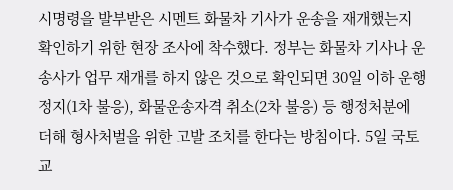시명령을 발부받은 시멘트 화물차 기사가 운송을 재개했는지 확인하기 위한 현장 조사에 착수했다. 정부는 화물차 기사나 운송사가 업무 재개를 하지 않은 것으로 확인되면 30일 이하 운행정지(1차 불응), 화물운송자격 취소(2차 불응) 등 행정처분에 더해 형사처벌을 위한 고발 조치를 한다는 방침이다. 5일 국토교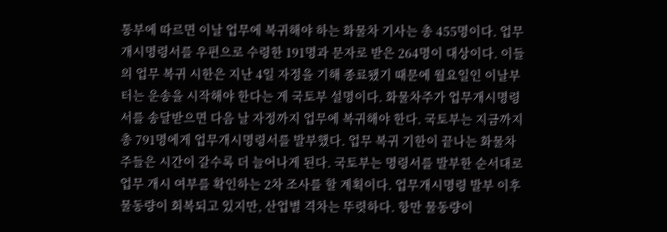통부에 따르면 이날 업무에 복귀해야 하는 화물차 기사는 총 455명이다. 업무개시명령서를 우편으로 수령한 191명과 문자로 받은 264명이 대상이다. 이들의 업무 복귀 시한은 지난 4일 자정을 기해 종료됐기 때문에 월요일인 이날부터는 운송을 시작해야 한다는 게 국토부 설명이다. 화물차주가 업무개시명령서를 송달받으면 다음 날 자정까지 업무에 복귀해야 한다. 국토부는 지금까지 총 791명에게 업무개시명령서를 발부했다. 업무 복귀 기한이 끝나는 화물차주들은 시간이 갈수록 더 늘어나게 된다. 국토부는 명령서를 발부한 순서대로 업무 개시 여부를 확인하는 2차 조사를 할 계획이다. 업무개시명령 발부 이후 물동량이 회복되고 있지만, 산업별 격차는 뚜렷하다. 항만 물동량이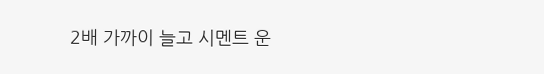2배 가까이 늘고 시멘트 운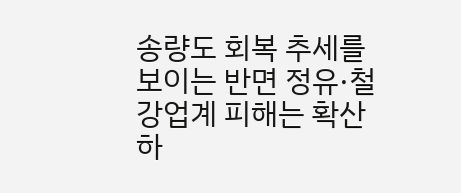송량도 회복 추세를 보이는 반면 정유·철강업계 피해는 확산하